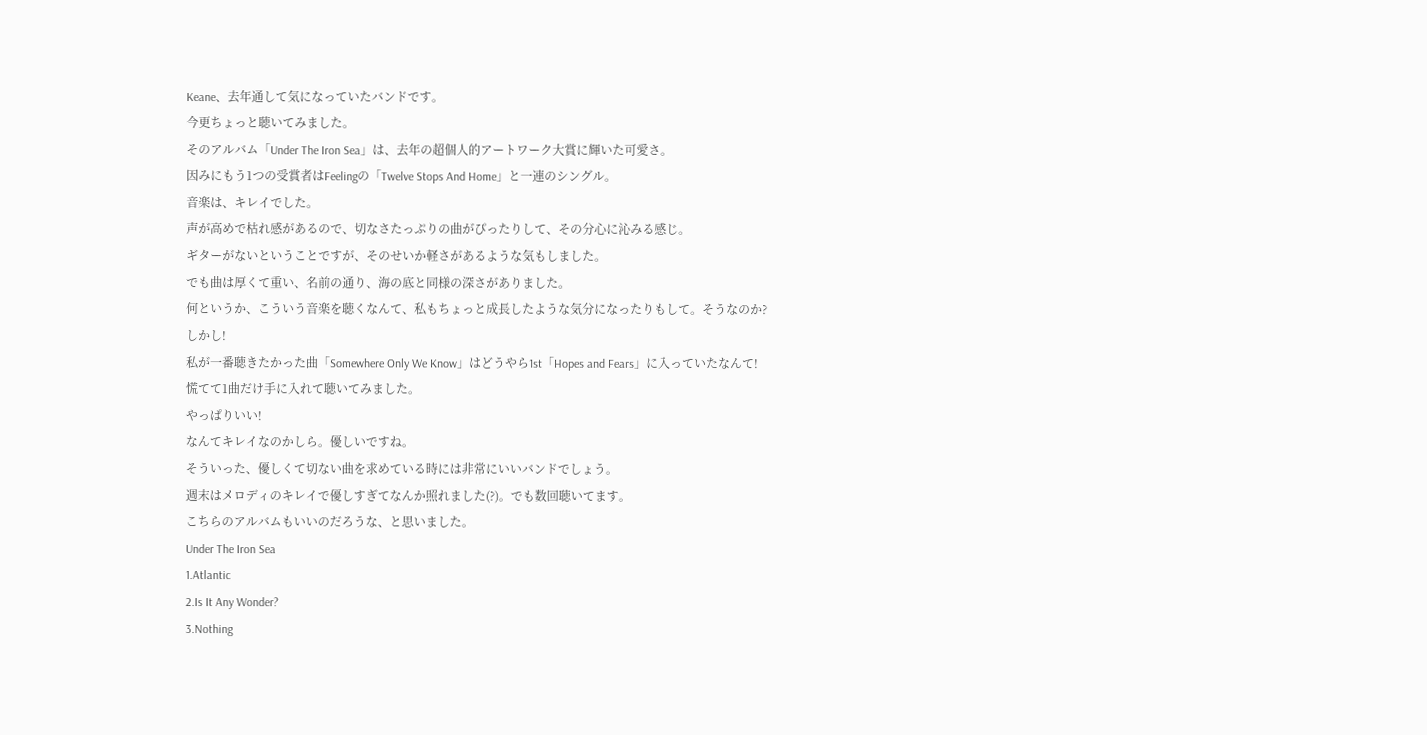Keane、去年通して気になっていたバンドです。
今更ちょっと聴いてみました。
そのアルバム「Under The Iron Sea」は、去年の超個人的アートワーク大賞に輝いた可愛さ。
因みにもう1つの受賞者はFeelingの「Twelve Stops And Home」と一連のシングル。
音楽は、キレイでした。
声が高めで枯れ感があるので、切なさたっぷりの曲がぴったりして、その分心に沁みる感じ。
ギターがないということですが、そのせいか軽さがあるような気もしました。
でも曲は厚くて重い、名前の通り、海の底と同様の深さがありました。
何というか、こういう音楽を聴くなんて、私もちょっと成長したような気分になったりもして。そうなのか?
しかし!
私が一番聴きたかった曲「Somewhere Only We Know」はどうやら1st「Hopes and Fears」に入っていたなんて!
慌てて1曲だけ手に入れて聴いてみました。
やっぱりいい!
なんてキレイなのかしら。優しいですね。
そういった、優しくて切ない曲を求めている時には非常にいいバンドでしょう。
週末はメロディのキレイで優しすぎてなんか照れました(?)。でも数回聴いてます。
こちらのアルバムもいいのだろうな、と思いました。
Under The Iron Sea
1.Atlantic
2.Is It Any Wonder?
3.Nothing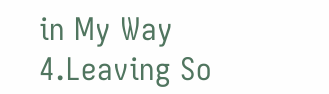in My Way
4.Leaving So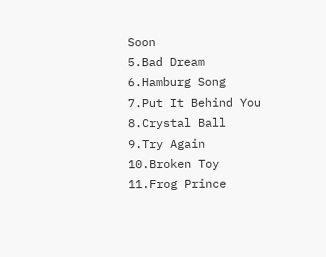Soon
5.Bad Dream
6.Hamburg Song
7.Put It Behind You
8.Crystal Ball
9.Try Again
10.Broken Toy
11.Frog Prince